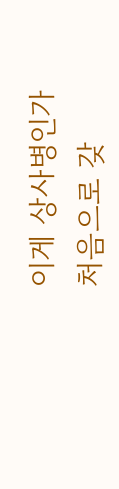이게 상사병인가
처음으로 갖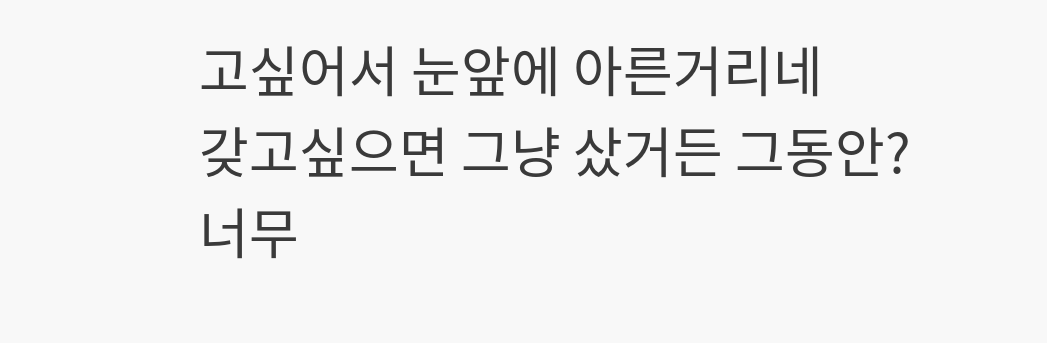고싶어서 눈앞에 아른거리네
갖고싶으면 그냥 샀거든 그동안?
너무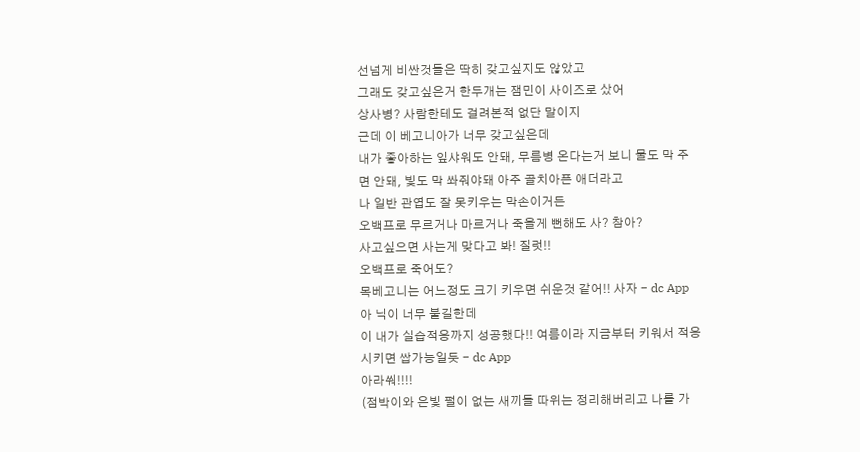선넘게 비싼것들은 딱히 갖고싶지도 않았고
그래도 갖고싶은거 한두개는 잼민이 사이즈로 샀어
상사병? 사람한테도 걸려본적 없단 말이지
근데 이 베고니아가 너무 갖고싶은데
내가 좋아하는 잎샤워도 안돼, 무름병 온다는거 보니 물도 막 주면 안돼, 빛도 막 쏴줘야돼 아주 골치아픈 애더라고
나 일반 관엽도 잘 못키우는 막손이거든
오백프로 무르거나 마르거나 죽을게 뻔해도 사? 참아?
사고싶으면 사는게 맞다고 봐! 질럿!!
오백프로 죽어도?
목베고니는 어느정도 크기 키우면 쉬운것 같어!! 사자 - dc App
아 닉이 너무 불길한데
이 내가 실습적응까지 성공했다!! 여름이라 지금부터 키워서 적응시키면 쌉가능일듯 - dc App
아라쒀!!!!
(점박이와 은빛 펄이 없는 새끼들 따위는 정리해버리고 나를 가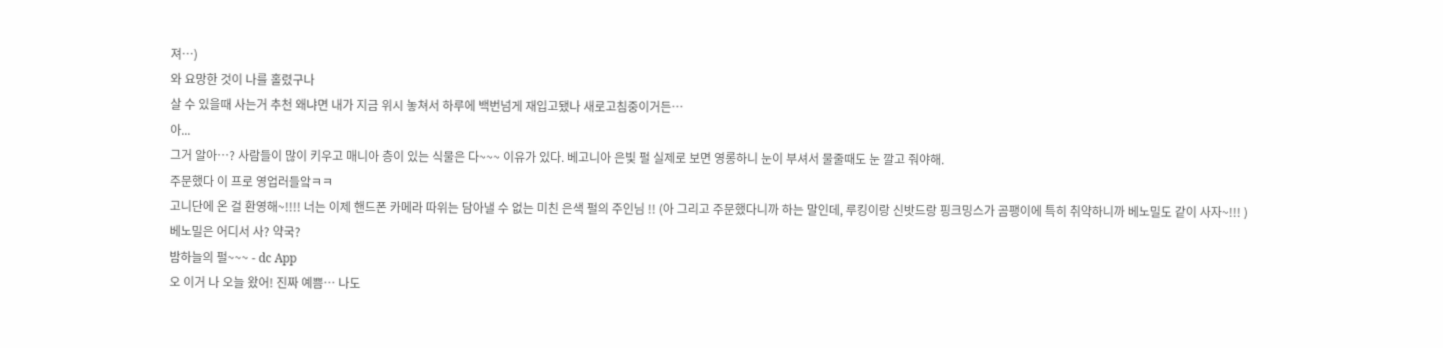져…)
와 요망한 것이 나를 홀렸구나
살 수 있을때 사는거 추천 왜냐면 내가 지금 위시 놓쳐서 하루에 백번넘게 재입고됐나 새로고침중이거든…
아...
그거 알아…? 사람들이 많이 키우고 매니아 층이 있는 식물은 다~~~ 이유가 있다. 베고니아 은빛 펄 실제로 보면 영롱하니 눈이 부셔서 물줄때도 눈 깔고 줘야해.
주문했다 이 프로 영업러들앜ㅋㅋ
고니단에 온 걸 환영해~!!!! 너는 이제 핸드폰 카메라 따위는 담아낼 수 없는 미친 은색 펄의 주인님 !! (아 그리고 주문했다니까 하는 말인데, 루킹이랑 신밧드랑 핑크밍스가 곰팽이에 특히 취약하니까 베노밀도 같이 사자~!!! )
베노밀은 어디서 사? 약국?
밤하늘의 펄~~~ - dc App
오 이거 나 오늘 왔어! 진짜 예쁨… 나도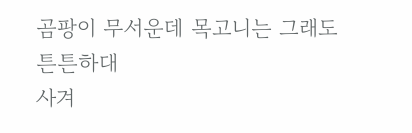곰팡이 무서운데 목고니는 그래도 튼튼하대
사겨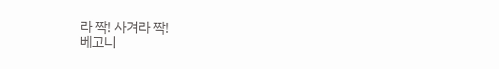라 짝! 사겨라 짝!
베고니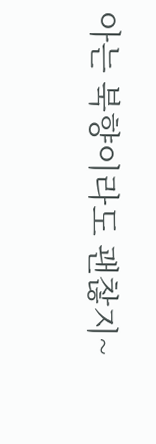아는 북향이라도 괜찮지~